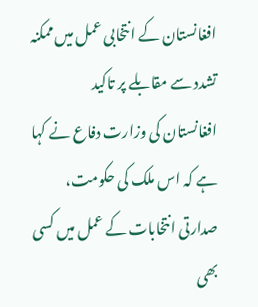افغانستان کے انتخابی عمل میں ممکنہ تشدد سے مقابلے پر تاکید
افغانستان کی وزارت دفاع نے کہا ہے کہ اس ملک کی حکومت، صدارتی انتخابات کے عمل میں کسی بھی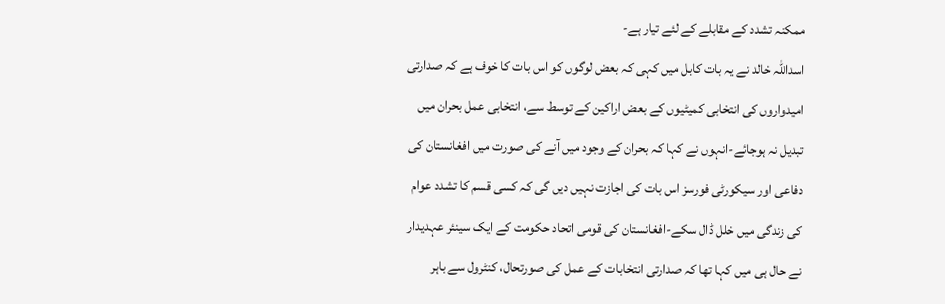ممکنہ تشدد کے مقابلے کے لئے تیار ہے-
اسداللہ خالد نے یہ بات کابل میں کہی کہ بعض لوگوں کو اس بات کا خوف ہے کہ صدارتی امیدواروں کی انتخابی کمیٹیوں کے بعض اراکین کے توسط سے، انتخابی عمل بحران میں تبدیل نہ ہوجائے-انہوں نے کہا کہ بحران کے وجود میں آنے کی صورت میں افغانستان کی دفاعی اور سیکورٹی فورسز اس بات کی اجازت نہیں دیں گی کہ کسی قسم کا تشدد عوام کی زندگی میں خلل ڈال سکے-افغانستان کی قومی اتحاد حکومت کے ایک سینئر عہدیدار نے حال ہی میں کہا تھا کہ صدارتی انتخابات کے عمل کی صورتحال، کنٹرول سے باہر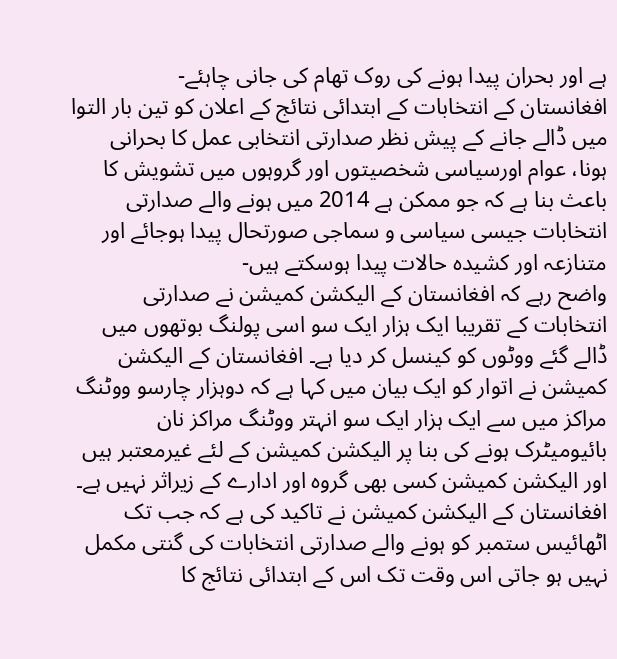ہے اور بحران پیدا ہونے کی روک تھام کی جانی چاہئے-
افغانستان کے انتخابات کے ابتدائی نتائج کے اعلان کو تین بار التوا میں ڈالے جانے کے پیش نظر صدارتی انتخابی عمل کا بحرانی ہونا، عوام اورسیاسی شخصیتوں اور گروہوں میں تشویش کا باعث بنا ہے کہ جو ممکن ہے 2014 میں ہونے والے صدارتی انتخابات جیسی سیاسی و سماجی صورتحال پیدا ہوجائے اور متنازعہ اور کشیدہ حالات پیدا ہوسکتے ہیں-
واضح رہے کہ افغانستان کے الیکشن کمیشن نے صدارتی انتخابات کے تقریبا ایک ہزار ایک سو اسی پولنگ بوتھوں میں ڈالے گئے ووٹوں کو کینسل کر دیا ہے۔ افغانستان کے الیکشن کمیشن نے اتوار کو ایک بیان میں کہا ہے کہ دوہزار چارسو ووٹنگ مراکز میں سے ایک ہزار ایک سو انہتر ووٹنگ مراکز نان بائیومیٹرک ہونے کی بنا پر الیکشن کمیشن کے لئے غیرمعتبر ہیں اور الیکشن کمیشن کسی بھی گروہ اور ادارے کے زیراثر نہیں ہے۔ افغانستان کے الیکشن کمیشن نے تاکید کی ہے کہ جب تک اٹھائیس ستمبر کو ہونے والے صدارتی انتخابات کی گنتی مکمل نہیں ہو جاتی اس وقت تک اس کے ابتدائی نتائج کا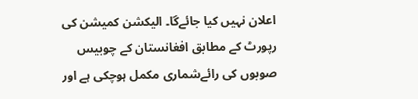اعلان نہیں کیا جائےگا۔ الیکشن کمیشن کی رپورٹ کے مطابق افغانستان کے چوبیس صوبوں کی رائےشماری مکمل ہوچکی ہے اور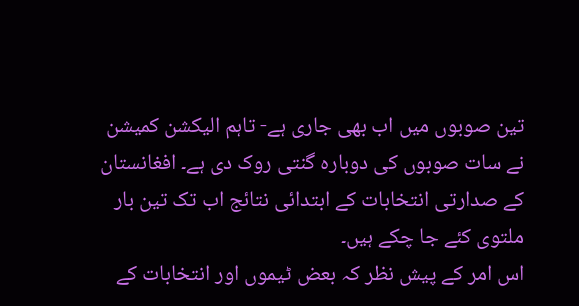تین صوبوں میں اب بھی جاری ہے- تاہم الیکشن کمیشن نے سات صوبوں کی دوبارہ گنتی روک دی ہے۔ افغانستان کے صدارتی انتخابات کے ابتدائی نتائج اب تک تین بار ملتوی کئے جا چکے ہیں۔
اس امر کے پیش نظر کہ بعض ٹیموں اور انتخابات کے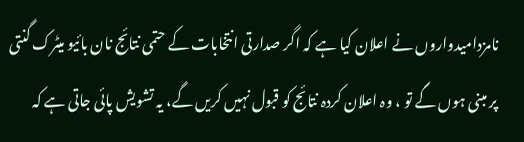نامزدامیدواروں نے اعلان کیا ہے کہ اگر صدارتی انتخابات کے حتمی نتائج نان بائیو میٹرک گنتی پر مبنی ہوں گے تو ، وہ اعلان کردہ نتائج کو قبول نہیں کریں گے، یہ تشویش پائی جاتی ہے کہ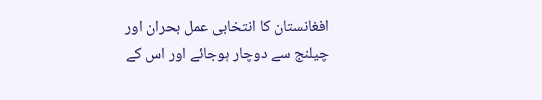افغانستان کا انتخابی عمل بحران اور چیلنج سے دوچار ہوجائے اور اس کے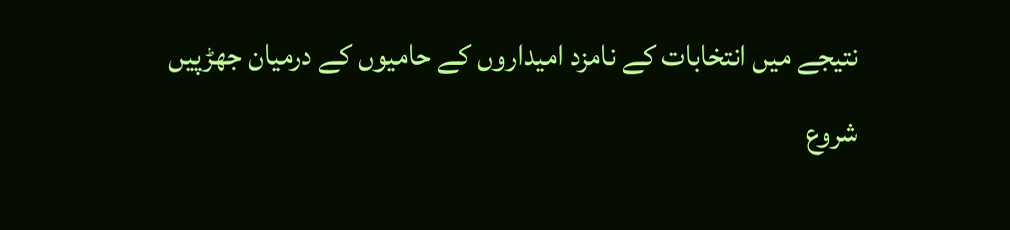نتیجے میں انتخابات کے نامزد امیداروں کے حامیوں کے درمیان جھڑپیں شروع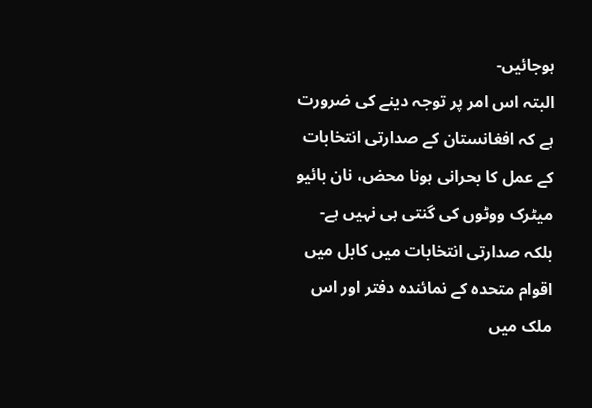ہوجائیں-
البتہ اس امر پر توجہ دینے کی ضرورت ہے کہ افغانستان کے صدارتی انتخابات کے عمل کا بحرانی ہونا محض، نان بائیو میٹرک ووٹوں کی گنتی ہی نہیں ہے- بلکہ صدارتی انتخابات میں کابل میں اقوام متحدہ کے نمائندہ دفتر اور اس ملک میں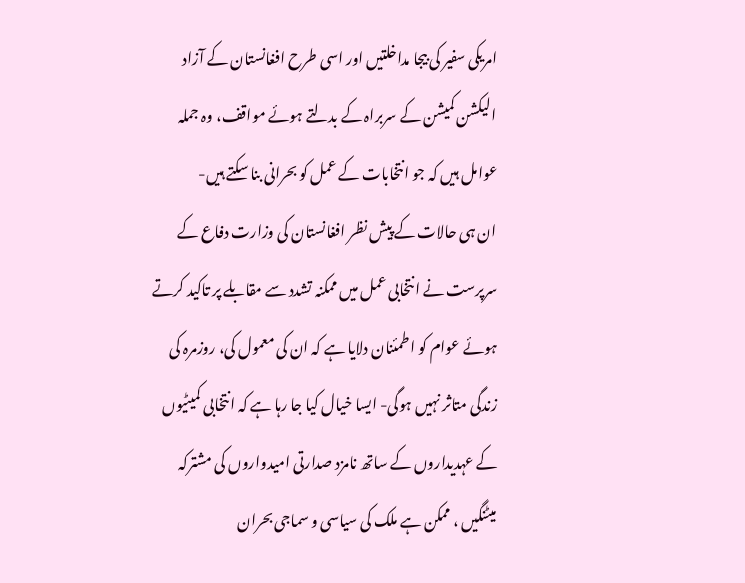امریکی سفیر کی بیجا مداخلتیں اور اسی طرح افغانستان کے آزاد الیکشن کمیشن کے سربراہ کے بدلتے ہوئے مواقف، وہ جملہ عوامل ہیں کہ جو انتخابات کے عمل کو بحرانی بنا سکتے ہیں-
ان ہی حالات کے پیش نظر افغانستان کی وزارت دفاع کے سرپرست نے انتخابی عمل میں ممکنہ تشدد سے مقابلے پر تاکید کرتے ہوئے عوام کو اطمئنان دلایا ہے کہ ان کی معمول کی، روزمرہ کی زندگی متاثر نہیں ہوگی- ایسا خیال کیا جا رہا ہے کہ انتخابی کمیٹیوں کے عہدیداروں کے ساتھ نامزد صدارتی امیدواروں کی مشترکہ میٹنگیں ، ممکن ہے ملک کی سیاسی و سماجی بحران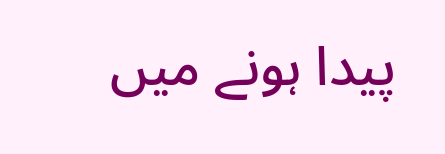پیدا ہونے میں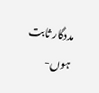مددگار ثابت ہوں-